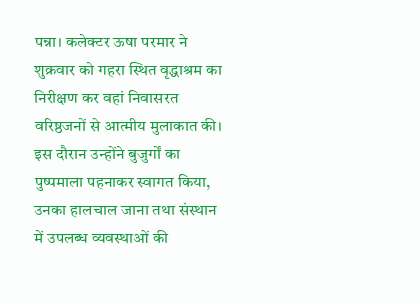पन्ना। कलेक्टर ऊषा परमार ने शुक्रवार को गहरा स्थित वृद्धाश्रम का निरीक्षण कर वहां निवासरत वरिष्ठजनों से आत्मीय मुलाकात की। इस दौरान उन्होंने बुजुर्गों का पुष्पमाला पहनाकर स्वागत किया, उनका हालचाल जाना तथा संस्थान में उपलब्ध व्यवस्थाओं की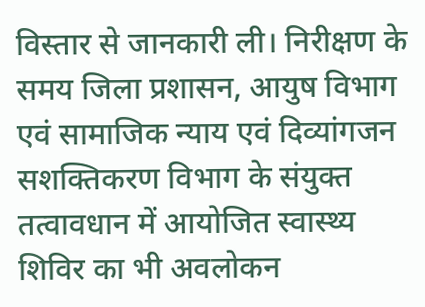विस्तार से जानकारी ली। निरीक्षण के समय जिला प्रशासन, आयुष विभाग एवं सामाजिक न्याय एवं दिव्यांगजन सशक्तिकरण विभाग के संयुक्त तत्वावधान में आयोजित स्वास्थ्य शिविर का भी अवलोकन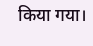किया गया।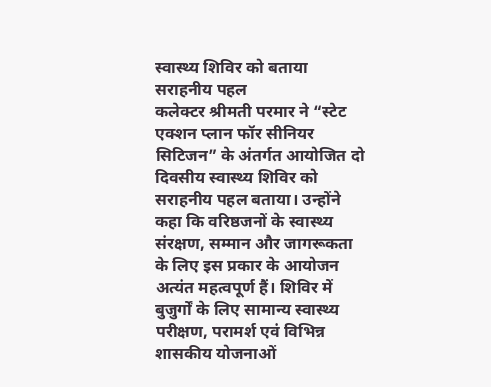स्वास्थ्य शिविर को बताया सराहनीय पहल
कलेक्टर श्रीमती परमार ने “स्टेट एक्शन प्लान फॉर सीनियर सिटिजन” के अंतर्गत आयोजित दो दिवसीय स्वास्थ्य शिविर को सराहनीय पहल बताया। उन्होंने कहा कि वरिष्ठजनों के स्वास्थ्य संरक्षण, सम्मान और जागरूकता के लिए इस प्रकार के आयोजन अत्यंत महत्वपूर्ण हैं। शिविर में बुजुर्गों के लिए सामान्य स्वास्थ्य परीक्षण, परामर्श एवं विभिन्न शासकीय योजनाओं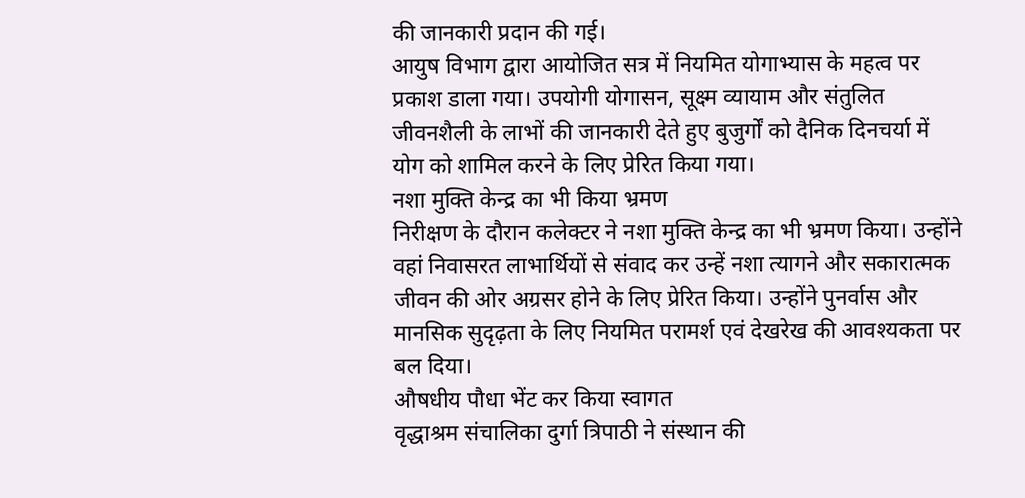की जानकारी प्रदान की गई।
आयुष विभाग द्वारा आयोजित सत्र में नियमित योगाभ्यास के महत्व पर प्रकाश डाला गया। उपयोगी योगासन, सूक्ष्म व्यायाम और संतुलित जीवनशैली के लाभों की जानकारी देते हुए बुजुर्गों को दैनिक दिनचर्या में योग को शामिल करने के लिए प्रेरित किया गया।
नशा मुक्ति केन्द्र का भी किया भ्रमण
निरीक्षण के दौरान कलेक्टर ने नशा मुक्ति केन्द्र का भी भ्रमण किया। उन्होंने वहां निवासरत लाभार्थियों से संवाद कर उन्हें नशा त्यागने और सकारात्मक जीवन की ओर अग्रसर होने के लिए प्रेरित किया। उन्होंने पुनर्वास और मानसिक सुदृढ़ता के लिए नियमित परामर्श एवं देखरेख की आवश्यकता पर बल दिया।
औषधीय पौधा भेंट कर किया स्वागत
वृद्धाश्रम संचालिका दुर्गा त्रिपाठी ने संस्थान की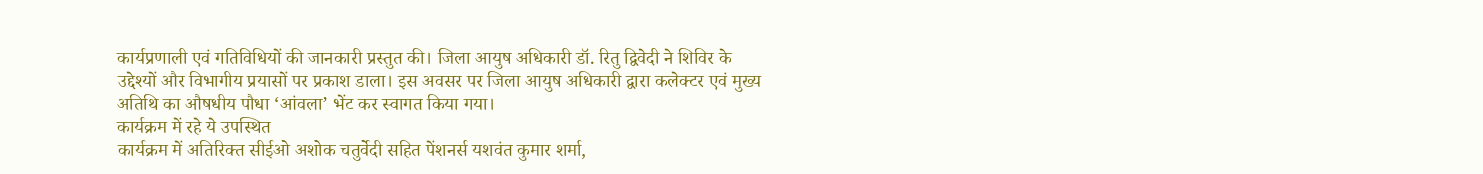कार्यप्रणाली एवं गतिविधियों की जानकारी प्रस्तुत की। जिला आयुष अधिकारी डॉ. रितु द्विवेदी ने शिविर के उद्देश्यों और विभागीय प्रयासों पर प्रकाश डाला। इस अवसर पर जिला आयुष अधिकारी द्वारा कलेक्टर एवं मुख्य अतिथि का औषधीय पौधा ‘आंवला’ भेंट कर स्वागत किया गया।
कार्यक्रम में रहे ये उपस्थित
कार्यक्रम में अतिरिक्त सीईओ अशोक चतुर्वेदी सहित पेंशनर्स यशवंत कुमार शर्मा,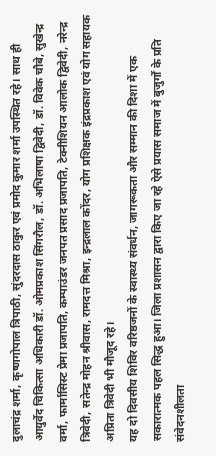दुलाचंद्र शर्मा, कृष्णगोपाल त्रिपाठी, सुंदरदास ठाकुर एवं प्रमोद कुमार शर्मा उपस्थित रहे। साथ ही आयुर्वेद चिकित्सा अधिकारी डॉ. ओमप्रकाश सिंगरौल, डॉ. अभिलाषा द्विवेदी, डॉ. विवेक चौबे, सुखेन्द्र वर्मा, फार्मासिस्ट प्रेमा प्रजापति, कम्पाउंडर जनपत प्रसाद प्रजापति, टेक्नीशियन आलोक द्विवेदी, नरेन्द्र त्रिवेदी, सतेन्द्र मोहन श्रीवास, रामदत्त मिश्रा, इन्द्रलाल कोंदर, योग प्रशिक्षक इंद्रप्रकाश एवं योग सहायक अप्रिता त्रिवेदी भी मौजूद रहे।
यह दो दिवसीय शिविर वरिष्ठजनों के स्वास्थ्य संवर्धन, जागरूकता और सम्मान की दिशा में एक सकारात्मक पहल सिद्ध हुआ। जिला प्रशासन द्वारा किए जा रहे ऐसे प्रयास समाज में बुजुर्गों के प्रति संवेदनशीलता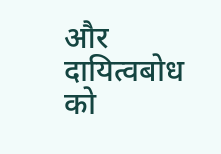और दायित्वबोध को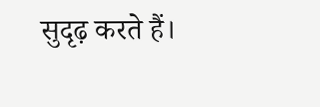सुदृढ़ करते हैं।